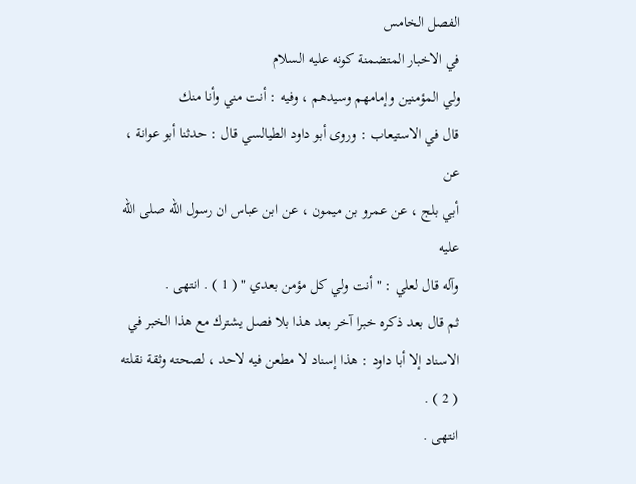الفصل الخامس
في الاخبار المتضمنة كونه عليه السلام
ولي المؤمنين وإمامهم وسيدهم ، وفيه : أنت مني وأنا منك
قال في الاستيعاب : وروى أبو داود الطيالسي قال : حدثنا أبو عوانة ، عن
أبي بلج ، عن عمرو بن ميمون ، عن ابن عباس ان رسول الله صلى الله عليه
وآله قال لعلي : " أنت ولي كل مؤمن بعدي " ( 1 ) . انتهى .
ثم قال بعد ذكره خبرا آخر بعد هذا بلا فصل يشترك مع هذا الخبر في
الاسناد إلا أبا داود : هذا إسناد لا مطعن فيه لاحد ، لصحته وثقة نقلته ( 2 ) .
انتهى .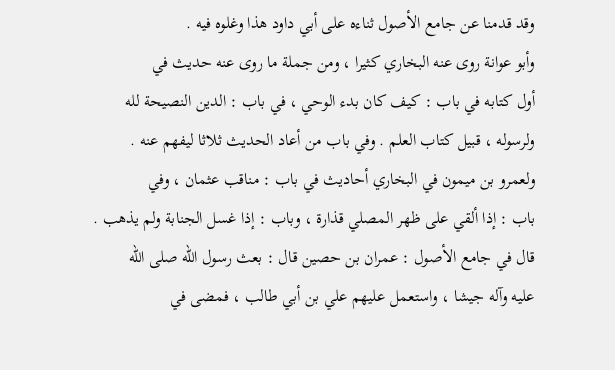وقد قدمنا عن جامع الأصول ثناءه على أبي داود هذا وغلوه فيه .
وأبو عوانة روى عنه البخاري كثيرا ، ومن جملة ما روى عنه حديث في
أول كتابه في باب : كيف كان بدء الوحي ، في باب : الدين النصيحة لله
ولرسوله ، قبيل كتاب العلم . وفي باب من أعاد الحديث ثلاثا ليفهم عنه .
ولعمرو بن ميمون في البخاري أحاديث في باب : مناقب عثمان ، وفي
باب : إذا ألقي على ظهر المصلي قذارة ، وباب : إذا غسل الجنابة ولم يذهب .
قال في جامع الأصول : عمران بن حصين قال : بعث رسول الله صلى الله
عليه وآله جيشا ، واستعمل عليهم علي بن أبي طالب ، فمضى في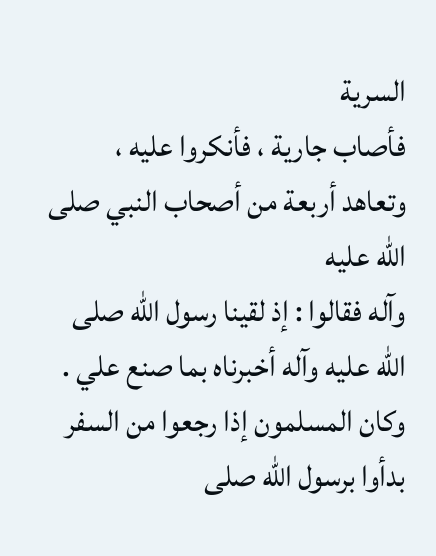السرية
فأصاب جارية ، فأنكروا عليه ، وتعاهد أربعة من أصحاب النبي صلى الله عليه
وآله فقالوا : إذ لقينا رسول الله صلى الله عليه وآله أخبرناه بما صنع علي .
وكان المسلمون إذا رجعوا من السفر بدأوا برسول الله صلى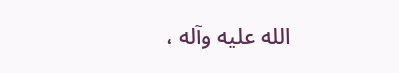الله عليه وآله ،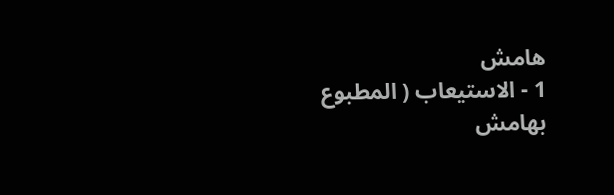هامش
1 - الاستيعاب ( المطبوع بهامش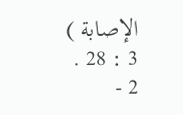الإصابة ) 3 : 28 .
2 -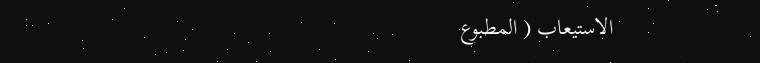الاستيعاب ( المطبوع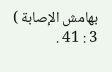بهامش الإصابة ) 3 : 41 .